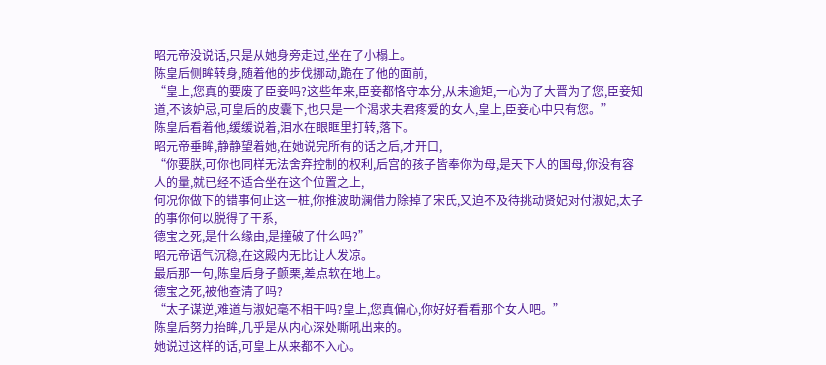昭元帝没说话,只是从她身旁走过,坐在了小榻上。
陈皇后侧眸转身,随着他的步伐挪动,跪在了他的面前,
“皇上,您真的要废了臣妾吗?这些年来,臣妾都恪守本分,从未逾矩,一心为了大晋为了您,臣妾知道,不该妒忌,可皇后的皮囊下,也只是一个渴求夫君疼爱的女人,皇上,臣妾心中只有您。”
陈皇后看着他,缓缓说着,泪水在眼眶里打转,落下。
昭元帝垂眸,静静望着她,在她说完所有的话之后,才开口,
“你要朕,可你也同样无法舍弃控制的权利,后宫的孩子皆奉你为母,是天下人的国母,你没有容人的量,就已经不适合坐在这个位置之上,
何况你做下的错事何止这一桩,你推波助澜借力除掉了宋氏,又迫不及待挑动贤妃对付淑妃,太子的事你何以脱得了干系,
德宝之死,是什么缘由,是撞破了什么吗?”
昭元帝语气沉稳,在这殿内无比让人发凉。
最后那一句,陈皇后身子颤栗,差点软在地上。
德宝之死,被他查清了吗?
“太子谋逆,难道与淑妃毫不相干吗?皇上,您真偏心,你好好看看那个女人吧。”
陈皇后努力抬眸,几乎是从内心深处嘶吼出来的。
她说过这样的话,可皇上从来都不入心。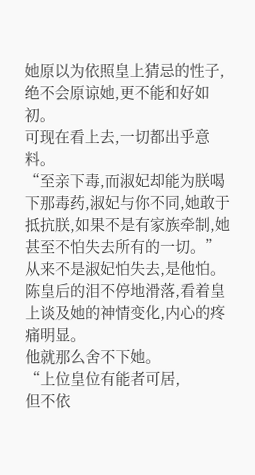她原以为依照皇上猜忌的性子,绝不会原谅她,更不能和好如初。
可现在看上去,一切都出乎意料。
“至亲下毒,而淑妃却能为朕喝下那毒药,淑妃与你不同,她敢于抵抗朕,如果不是有家族牵制,她甚至不怕失去所有的一切。”
从来不是淑妃怕失去,是他怕。
陈皇后的泪不停地滑落,看着皇上谈及她的神情变化,内心的疼痛明显。
他就那么舍不下她。
“上位皇位有能者可居,
但不依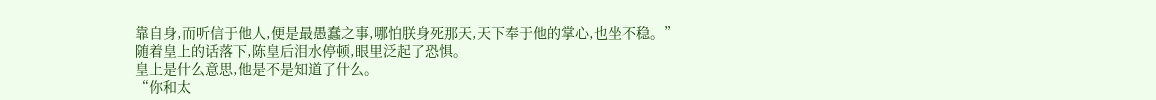靠自身,而听信于他人,便是最愚蠢之事,哪怕朕身死那天,天下奉于他的掌心,也坐不稳。”
随着皇上的话落下,陈皇后泪水停顿,眼里泛起了恐惧。
皇上是什么意思,他是不是知道了什么。
“你和太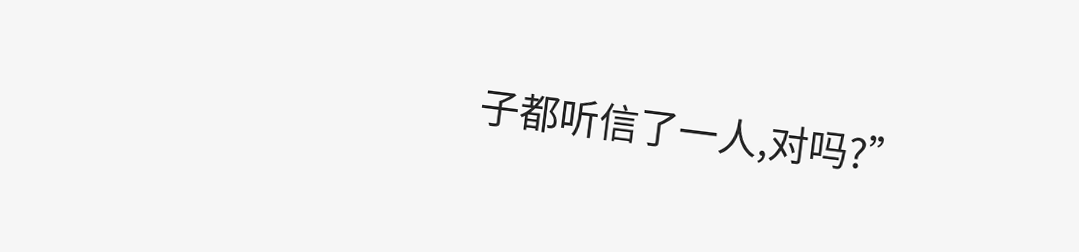子都听信了一人,对吗?”